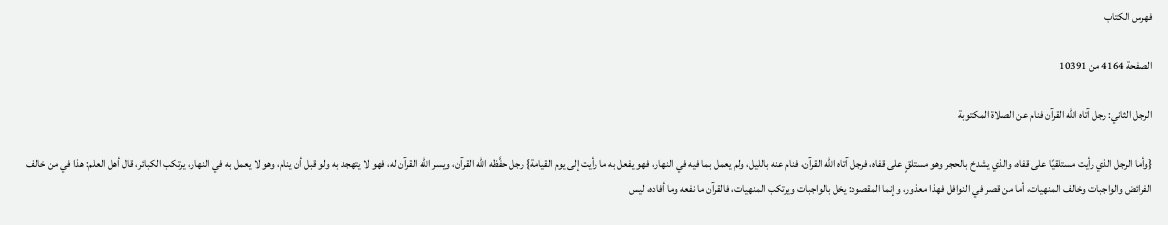فهرس الكتاب

الصفحة 4164 من 10391

الرجل الثاني: رجل آتاه الله القرآن فنام عن الصلاة المكتوبة

{وأما الرجل الذي رأيت مستلقيًا على قفاه، والذي يشدخ بالحجر وهو مستلقٍ على قفاه، فرجل آتاه الله القرآن، فنام عنه بالليل، ولم يعمل بما فيه في النهار، فهو يفعل به ما رأيت إلى يوم القيامة} رجل حفَّظه الله القرآن، ويسر الله القرآن له، فهو لا يتهجد به ولو قبل أن ينام، وهو لا يعمل به في النهار، يرتكب الكبائر، قال أهل العلم: هذا في من خالف الفرائض والواجبات وخالف المنهيات، أما من قصر في النوافل فهذا معذور، وإنما المقصود: يخل بالواجبات ويرتكب المنهيات، فالقرآن ما نفعه وما أفاده، ليس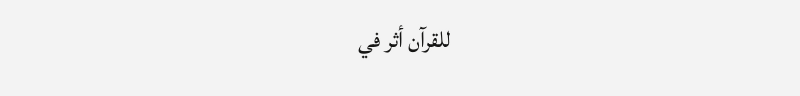للقرآن أثر في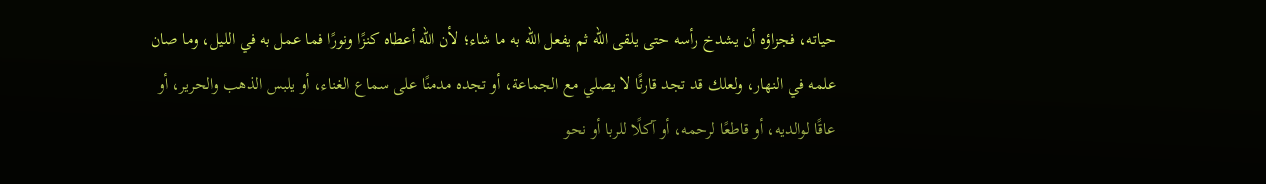حياته، فجزاؤه أن يشدخ رأسه حتى يلقى الله ثم يفعل الله به ما شاء؛ لأن الله أعطاه كنزًا ونورًا فما عمل به في الليل، وما صان علمه في النهار، ولعلك قد تجد قارئًا لا يصلي مع الجماعة، أو تجده مدمنًا على سماع الغناء، أو يلبس الذهب والحرير، أو عاقًا لوالديه، أو قاطعًا لرحمه، أو آكلًا للربا أو نحو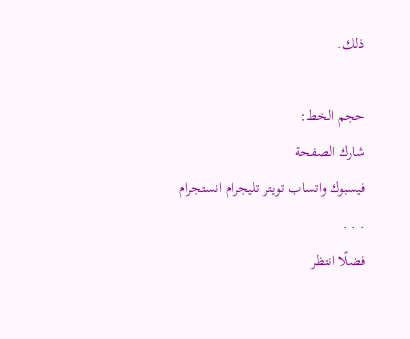ذلك.

حجم الخط:
شارك الصفحة
فيسبوك واتساب تويتر تليجرام انستجرام
. . .
فضلًا انتظر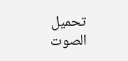تحميل الصوت